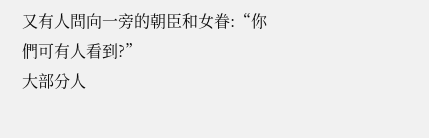又有人問向一旁的朝臣和女眷:“你們可有人看到?”
大部分人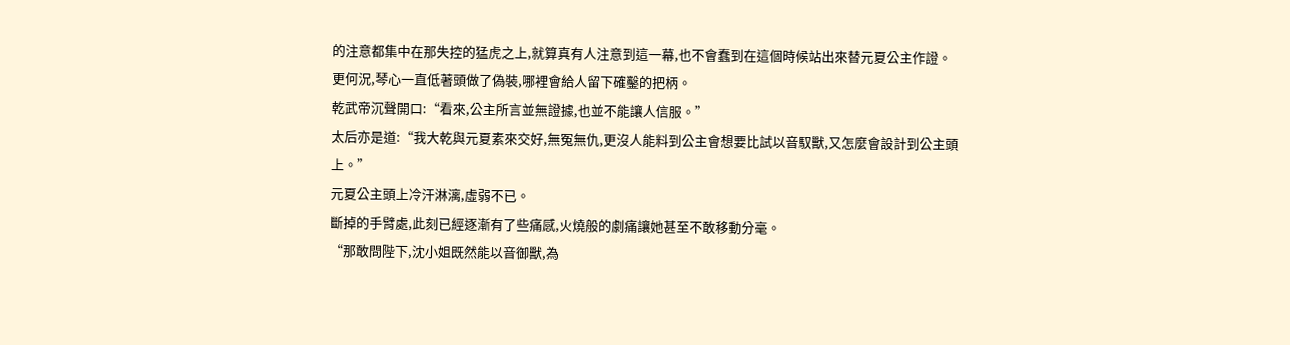的注意都集中在那失控的猛虎之上,就算真有人注意到這一幕,也不會蠢到在這個時候站出來替元夏公主作證。
更何況,琴心一直低著頭做了偽裝,哪裡會給人留下確鑿的把柄。
乾武帝沉聲開口:“看來,公主所言並無證據,也並不能讓人信服。”
太后亦是道:“我大乾與元夏素來交好,無冤無仇,更沒人能料到公主會想要比試以音馭獸,又怎麼會設計到公主頭上。”
元夏公主頭上冷汗淋漓,虛弱不已。
斷掉的手臂處,此刻已經逐漸有了些痛感,火燒般的劇痛讓她甚至不敢移動分毫。
“那敢問陛下,沈小姐既然能以音御獸,為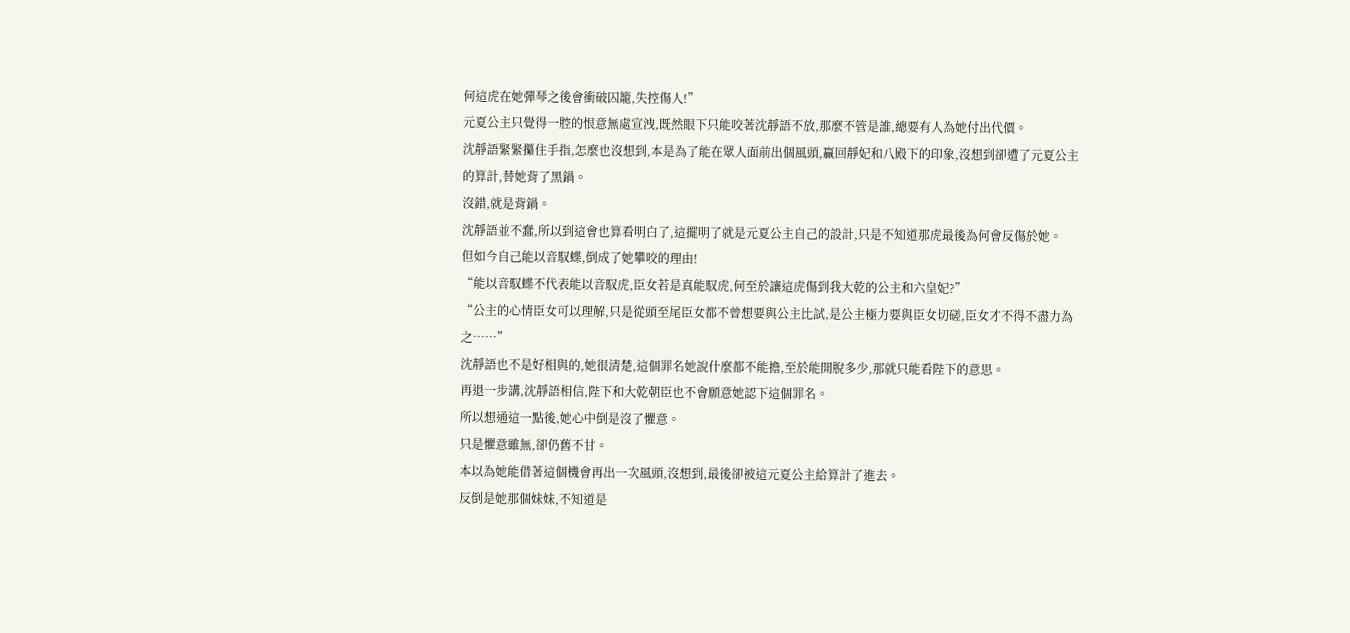何這虎在她彈琴之後會衝破囚籠,失控傷人!”
元夏公主只覺得一腔的恨意無處宣洩,既然眼下只能咬著沈靜語不放,那麼不管是誰,總要有人為她付出代價。
沈靜語緊緊攥住手指,怎麼也沒想到,本是為了能在眾人面前出個風頭,贏回靜妃和八殿下的印象,沒想到卻遭了元夏公主的算計,替她背了黑鍋。
沒錯,就是背鍋。
沈靜語並不蠢,所以到這會也算看明白了,這擺明了就是元夏公主自己的設計,只是不知道那虎最後為何會反傷於她。
但如今自己能以音馭蝶,倒成了她攀咬的理由!
“能以音馭蝶不代表能以音馭虎,臣女若是真能馭虎,何至於讓這虎傷到我大乾的公主和六皇妃?”
“公主的心情臣女可以理解,只是從頭至尾臣女都不曾想要與公主比試,是公主極力要與臣女切磋,臣女才不得不盡力為之……”
沈靜語也不是好相與的,她很清楚,這個罪名她說什麼都不能擔,至於能開脫多少,那就只能看陛下的意思。
再退一步講,沈靜語相信,陛下和大乾朝臣也不會願意她認下這個罪名。
所以想通這一點後,她心中倒是沒了懼意。
只是懼意雖無,卻仍舊不甘。
本以為她能借著這個機會再出一次風頭,沒想到,最後卻被這元夏公主給算計了進去。
反倒是她那個妹妹,不知道是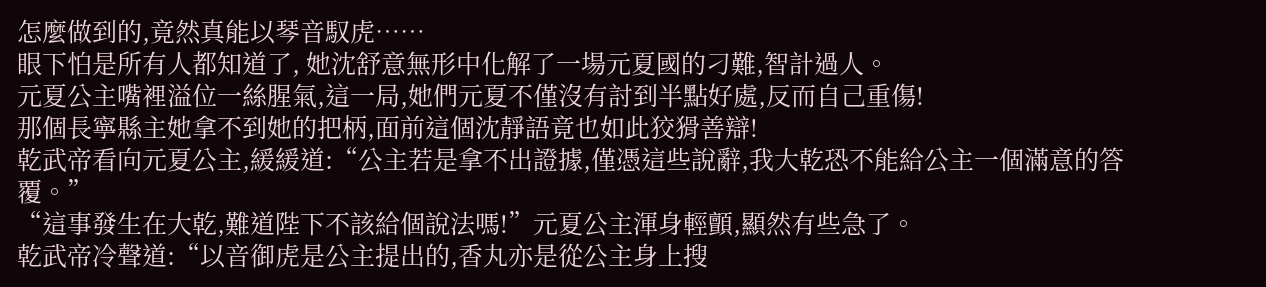怎麼做到的,竟然真能以琴音馭虎……
眼下怕是所有人都知道了, 她沈舒意無形中化解了一場元夏國的刁難,智計過人。
元夏公主嘴裡溢位一絲腥氣,這一局,她們元夏不僅沒有討到半點好處,反而自己重傷!
那個長寧縣主她拿不到她的把柄,面前這個沈靜語竟也如此狡猾善辯!
乾武帝看向元夏公主,緩緩道:“公主若是拿不出證據,僅憑這些說辭,我大乾恐不能給公主一個滿意的答覆。”
“這事發生在大乾,難道陛下不該給個說法嗎!”元夏公主渾身輕顫,顯然有些急了。
乾武帝冷聲道:“以音御虎是公主提出的,香丸亦是從公主身上搜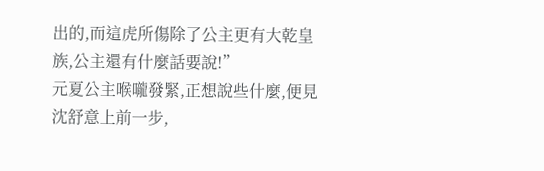出的,而這虎所傷除了公主更有大乾皇族,公主還有什麼話要說!”
元夏公主喉嚨發緊,正想說些什麼,便見沈舒意上前一步,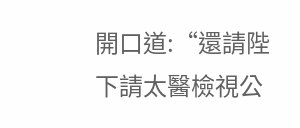開口道:“還請陛下請太醫檢視公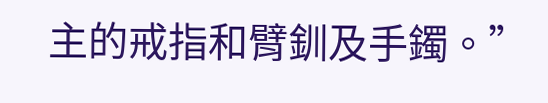主的戒指和臂釧及手鐲。”